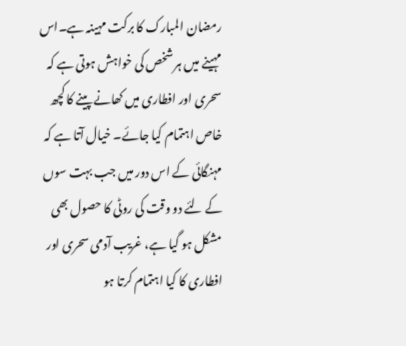رمضان المبارک کا برکت مہینہ ہے۔اس مہینے میں ہر شخص کی خواہش ہوتی ہے کہ سحری اور افطاری میں کھانے پینے کا کچھ خاص اہتمام کیا جائے۔ خیال آتا ہے کہ مہنگائی کے اس دور میں جب بہت سوں کے لئے دو وقت کی روٹی کا حصول بھی مشکل ہو گیا ہے، غریب آدمی سحری اور افطاری کا کیا اہتمام کرتا ہو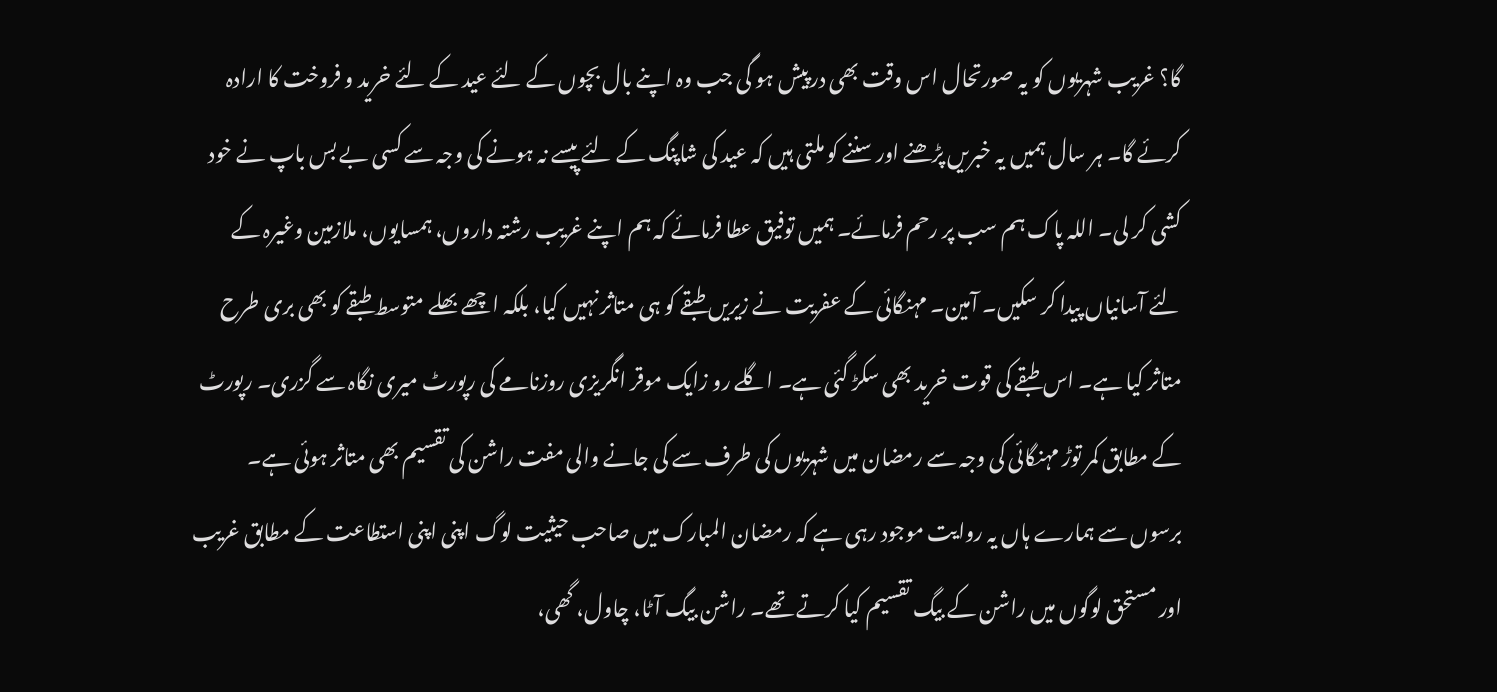گا؟ غریب شہریوں کو یہ صورتحال اس وقت بھی درپیش ہو گی جب وہ اپنے بال بچوں کے لئے عید کے لئے خرید و فروخت کا ارادہ کرئے گا۔ ہر سال ہمیں یہ خبریں پڑھنے اور سننے کو ملتی ہیں کہ عید کی شاپنگ کے لئے پیسے نہ ہونے کی وجہ سے کسی بے بس باپ نے خود کشی کر لی۔ اللہ پاک ہم سب پر رحم فرمائے۔ ہمیں توفیق عطا فرمائے کہ ہم اپنے غریب رشتہ داروں، ہمسایوں، ملازمین وغیرہ کے لئے آسانیاں پیدا کر سکیں۔ آمین۔ مہنگائی کے عفریت نے زیریں طبقے کو ہی متاثر نہیں کیا، بلکہ اچھے بھلے متوسط طبقے کو بھی بری طرح متاثر کیا ہے۔ اس طبقے کی قوت خرید بھی سکڑ گئی ہے۔ اگلے رو زایک موقر انگریزی روزنامے کی رپورٹ میری نگاہ سے گزری۔ رپورٹ کے مطابق کمر توڑ مہنگائی کی وجہ سے رمضان میں شہریوں کی طرف سے کی جانے والی مفت راشن کی تقسیم بھی متاثر ہوئی ہے۔ برسوں سے ہمارے ہاں یہ روایت موجود رہی ہے کہ رمضان المبارک میں صاحب حیثیت لوگ اپنی اپنی استطاعت کے مطابق غریب اور مستحق لوگوں میں راشن کے بیگ تقسیم کیا کرتے تھے۔ راشن بیگ آٹا، چاول، گھی،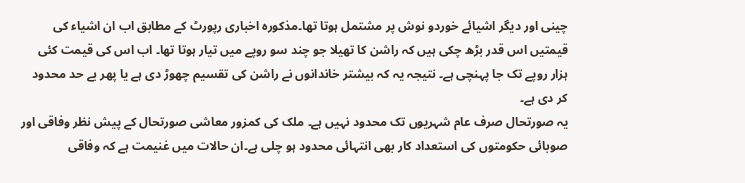چینی اور دیگر اشیائے خوردو نوش پر مشتمل ہوتا تھا۔مذکورہ اخباری رپورٹ کے مطابق اب ان اشیاء کی قیمتیں اس قدر بڑھ چکی ہیں کہ راشن کا تھیلا جو چند سو روپے میں تیار ہوتا تھا۔ اب اس کی قیمت کئی ہزار روپے تک جا پہنچی ہے۔ نتیجہ یہ کہ بیشتر خاندانوں نے راشن کی تقسیم چھوڑ دی ہے یا پھر بے حد محدود کر دی ہے۔
یہ صورتحال صرف عام شہریوں تک محدود نہیں ہے۔ ملک کی کمزور معاشی صورتحال کے پیش نظر وفاقی اور صوبائی حکومتوں کی استعداد کار بھی انتہائی محدود ہو چلی ہے۔ان حالات میں غنیمت ہے کہ وفاقی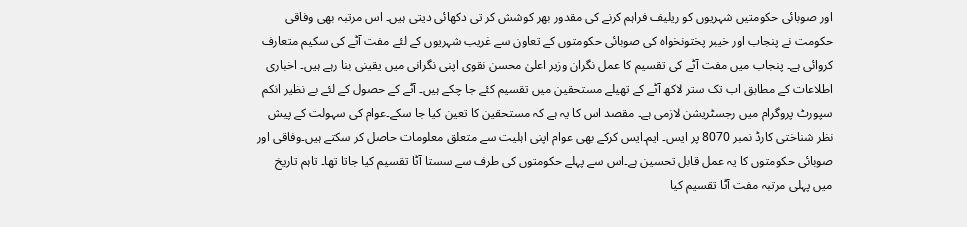اور صوبائی حکومتیں شہریوں کو ریلیف فراہم کرنے کی مقدور بھر کوشش کر تی دکھائی دیتی ہیں۔ اس مرتبہ بھی وفاقی حکومت نے پنجاب اور خیبر پختونخواہ کی صوبائی حکومتوں کے تعاون سے غریب شہریوں کے لئے مفت آٹے کی سکیم متعارف کروائی ہے۔ پنجاب میں مفت آٹے کی تقسیم کا عمل نگران وزیر اعلیٰ محسن نقوی اپنی نگرانی میں یقینی بنا رہے ہیں۔ اخباری اطلاعات کے مطابق اب تک ستر لاکھ آٹے کے تھیلے مستحقین میں تقسیم کئے جا چکے ہیں۔ آٹے کے حصول کے لئے بے نظیر انکم سپورٹ پروگرام میں رجسٹریشن لازمی ہے۔ مقصد اس کا یہ ہے کہ مستحقین کا تعین کیا جا سکے۔عوام کی سہولت کے پیش نظر شناختی کارڈ نمبر 8070 پر ایس۔ ایم۔ایس کرکے بھی عوام اپنی اہلیت سے متعلق معلومات حاصل کر سکتے ہیں۔وفاقی اور صوبائی حکومتوں کا یہ عمل قابل تحسین ہے۔اس سے پہلے حکومتوں کی طرف سے سستا آٹا تقسیم کیا جاتا تھا۔ تاہم تاریخ میں پہلی مرتبہ مفت آٹا تقسیم کیا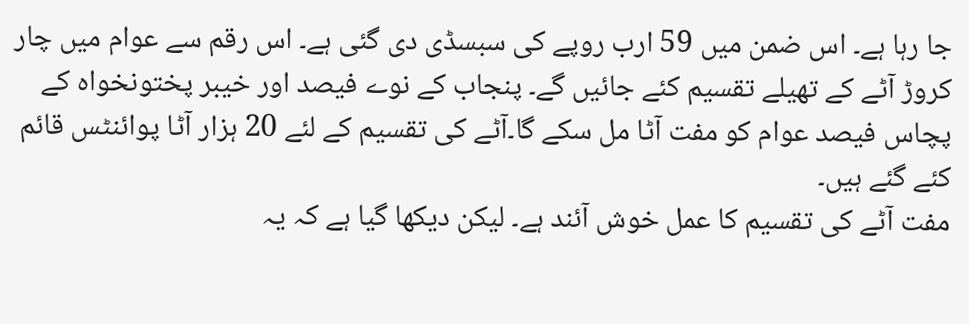جا رہا ہے۔ اس ضمن میں 59 ارب روپے کی سبسڈی دی گئی ہے۔ اس رقم سے عوام میں چار کروڑ آٹے کے تھیلے تقسیم کئے جائیں گے۔ پنجاب کے نوے فیصد اور خیبر پختونخواہ کے پچاس فیصد عوام کو مفت آٹا مل سکے گا۔آٹے کی تقسیم کے لئے 20 ہزار آٹا پوائنٹس قائم کئے گئے ہیں۔
مفت آٹے کی تقسیم کا عمل خوش آئند ہے۔ لیکن دیکھا گیا ہے کہ یہ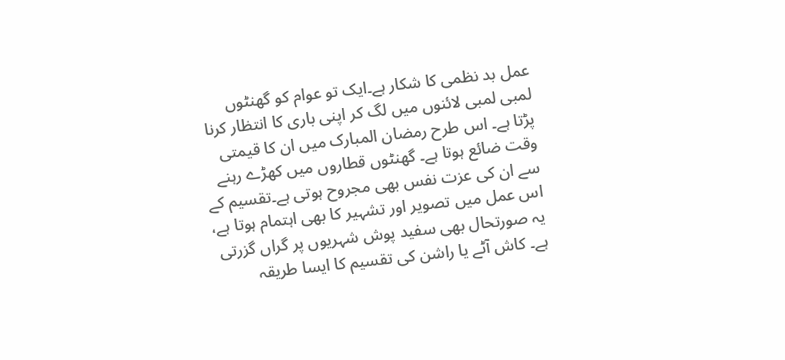عمل بد نظمی کا شکار ہے۔ایک تو عوام کو گھنٹوں لمبی لمبی لائنوں میں لگ کر اپنی باری کا انتظار کرنا پڑتا ہے۔ اس طرح رمضان المبارک میں ان کا قیمتی وقت ضائع ہوتا ہے۔ گھنٹوں قطاروں میں کھڑے رہنے سے ان کی عزت نفس بھی مجروح ہوتی ہے۔تقسیم کے اس عمل میں تصویر اور تشہیر کا بھی اہتمام ہوتا ہے، یہ صورتحال بھی سفید پوش شہریوں پر گراں گزرتی ہے۔ کاش آٹے یا راشن کی تقسیم کا ایسا طریقہ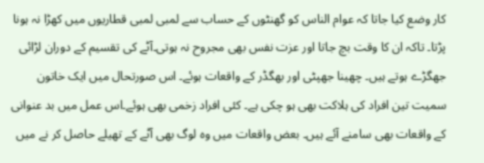کار وضع کیا جاتا کہ عوام الناس کو گھنٹوں کے حساب سے لمبی لمبی قطاریوں میں کھڑا نہ ہونا پڑتا۔ تاکہ ان کا وقت بچ جاتا اور عزت نفس بھی مجروح نہ ہوتی۔آٹے کی تقسیم کے دوران لڑائی جھگڑے ہوتے ہیں۔ چھینا جھپٹی اور بھگڈر کے واقعات ہوئے۔ اس صورتحال میں ایک خاتون سمیت تین افراد کی ہلاکت بھی ہو چکی ہے۔ کئی افراد زخمی بھی ہوئے۔اس عمل میں بد عنوانی کے واقعات بھی سامنے آئے ہیں۔ بعض واقعات میں وہ لوگ بھی آٹے کے تھیلے حاصل کر نے میں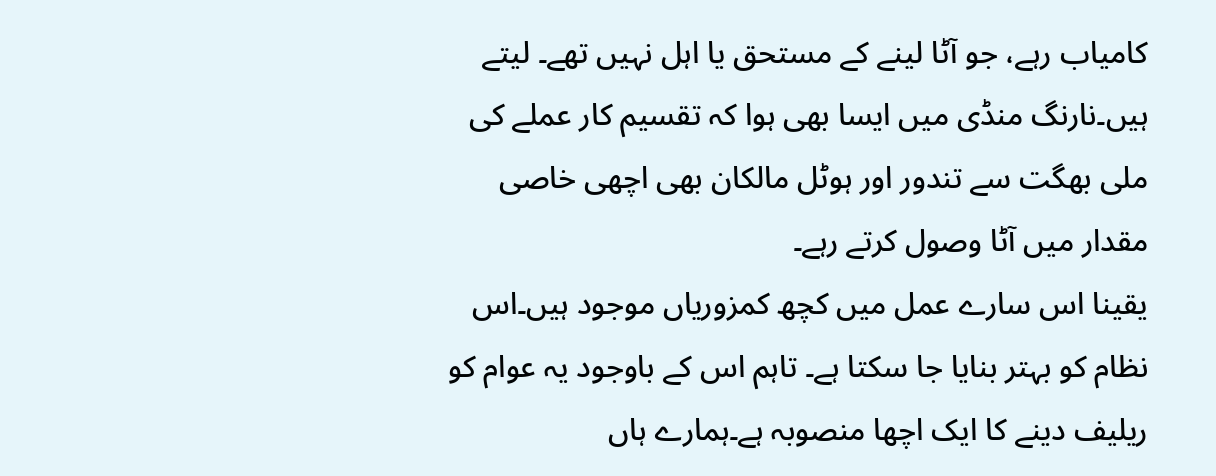کامیاب رہے، جو آٹا لینے کے مستحق یا اہل نہیں تھے۔ لیتے ہیں۔نارنگ منڈی میں ایسا بھی ہوا کہ تقسیم کار عملے کی ملی بھگت سے تندور اور ہوٹل مالکان بھی اچھی خاصی مقدار میں آٹا وصول کرتے رہے۔
یقینا اس سارے عمل میں کچھ کمزوریاں موجود ہیں۔اس نظام کو بہتر بنایا جا سکتا ہے۔ تاہم اس کے باوجود یہ عوام کو ریلیف دینے کا ایک اچھا منصوبہ ہے۔ہمارے ہاں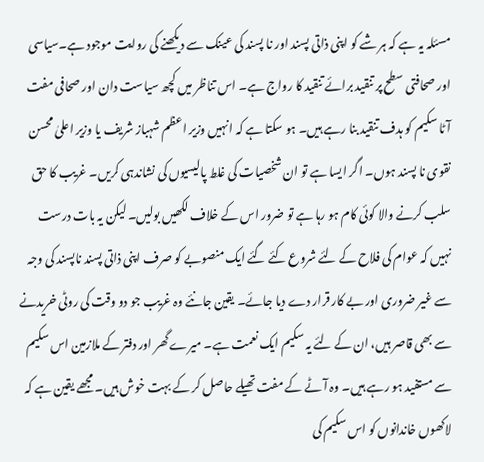مسئلہ یہ ہے کہ ہر شے کو اپنی ذاتی پسند اور نا پسند کی عینک سے دیکھنے کی روایت موجود ہے۔سیاسی اور صحافتی سطح پر تنقید برائے تنقید کا رواج ہے۔ اس تناظر میں کچھ سیاست دان اور صحافی مفت آٹا سکیم کو ہدف تنقید بنا رہے ہیں۔ ہو سکتا ہے کہ انہیں وزیر اعظم شہباز شریف یا وزیر اعلیٰ محسن نقوی نا پسند ہوں۔ اگر ایسا ہے تو ان شخصیات کی غلط پالیسیوں کی نشاندہی کریں۔ غریب کا حق سلب کرنے والا کوئی کام ہو رہا ہے تو ضرور اس کے خلاف لکھیں بولیں۔ لیکن یہ بات درست نہیں کہ عوام کی فلاح کے لئے شروع کئے گئے ایک منصوبے کو صرف اپنی ذاتی پسند ناپسند کی وجہ سے غیر ضروری اور بے کار قرار دے دیا جائے۔ یقین جانئے وہ غریب جو دو وقت کی روٹی خریدنے سے بھی قاصر ہیں، ان کے لئے یہ سکیم ایک نعمت ہے۔ میرے گھر اور دفتر کے ملازمین اس سکیم سے مستفید ہو رہے ہیں۔ وہ آٹے کے مفت تھیلے حاصل کر کے بہت خوش ہیں۔ مجھے یقین ہے کہ لاکھوں خاندانوں کو اس سکیم کی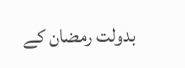بدولت رمضان کے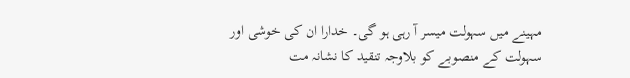مہینے میں سہولت میسر آ رہی ہو گی۔ خدارا ان کی خوشی اور سہولت کے منصوبے کو بلاوجہ تنقید کا نشانہ مت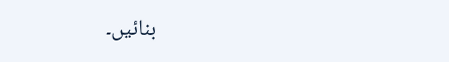بنائیں۔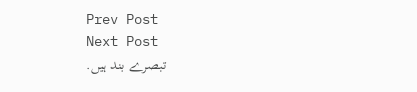Prev Post
Next Post
تبصرے بند ہیں.